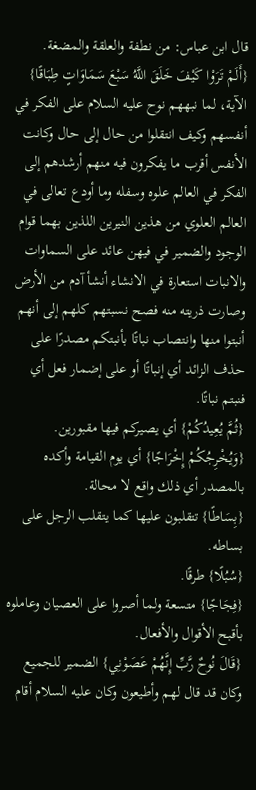قال ابن عباس: من نطفة والعلقة والمضغة.
{أَلَمْ تَرَوْا كَيْفَ خَلَقَ اللَّهُ سَبْعَ سَمَاوَاتٍ طِبَاقًا} الآية، لما نبههم نوح عليه السلام على الفكر في أنفسهم وكيف انتقلوا من حال إلى حال وكانت الأنفس أقرب ما يفكرون فيه منهم أرشدهم إلى الفكر في العالم علوه وسفله وما أودع تعالى في العالم العلوي من هذين النيرين اللذين بهما قوام الوجود والضمير في فيهن عائد على السماوات والانبات استعارة في الانشاء أنشأ آدم من الأرض وصارت ذريته منه فصح نسبتهم كلهم إلى أنهم أنبتوا منها وانتصاب نباتًا بأنبتكم مصدرًا على حذف الزائد أي إنباتًا أو على إضمار فعل أي فنبتم نباتًا.
{ثُمَّ يُعِيدُكُمْ} أي يصيركم فيها مقبورين.
{وَيُخْرِجُكُمْ إِخْرَاجًا} أي يوم القيامة وأكده بالمصدر أي ذلك واقع لا محالة.
{بِسَاطًا} تتقلبون عليها كما يتقلب الرجل على بساطه.
{سُبُلًا} طرقًا.
{فِجَاجًا} متسعة ولما أصروا على العصيان وعاملوه بأقبح الأقوال والأفعال.
{قَالَ نُوحٌ رَّبِّ إِنَّهُمْ عَصَوْنِي} الضمير للجميع وكان قد قال لهم وأطيعون وكان عليه السلام أقام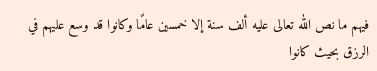فيهم ما نص الله تعالى عليه ألف سنة إلا خمسين عامًا وكانوا قد وسع عليهم في الرزق بحيث كانوا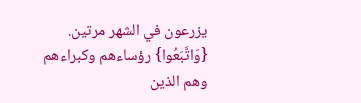يزرعون في الشهر مرتين.
{وَاتَّبَعُوا} رؤساءهم وكبراءهم وهم الذين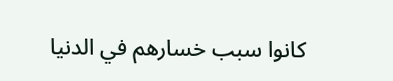كانوا سبب خسارهم في الدنيا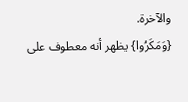والآخرة.
{وَمَكَرُوا} يظهر أنه معطوف على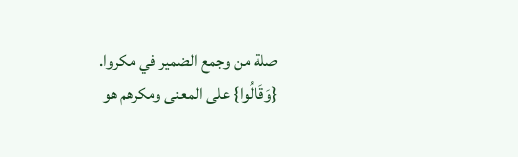صلة من وجمع الضمير في مكروا.
{وَقَالُوا} على المعنى ومكرهم هو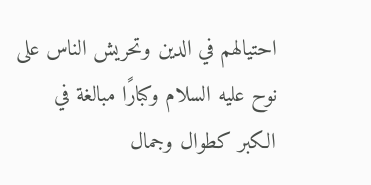احتيالهم في الدين وتحريش الناس على نوح عليه السلام وكبارًا مبالغة في الكبر كطوال وجمال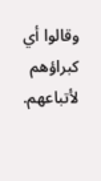وقالوا أي كبراؤهم لأتباعهم.